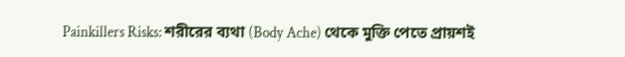Painkillers Risks: শরীরের ব্যথা (Body Ache) থেকে মুক্তি পেতে প্রায়শই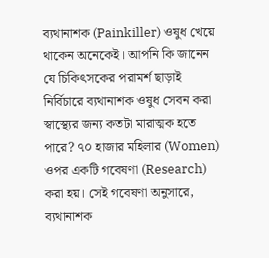ব্যথানাশক (Painkiller) ওষুধ খেয়ে থাকেন অনেকেই। আপনি কি জানেন যে চিকিৎসকের পরামর্শ ছাড়াই নির্বিচারে ব্যথানাশক ওষুধ সেবন করা স্বাস্থ্যের জন্য কতটা মারাত্মক হতে পারে? ৭০ হাজার মহিলার (Women) ওপর একটি গবেষণা (Research) করা হয়। সেই গবেষণা অনুসারে, ব্যথানাশক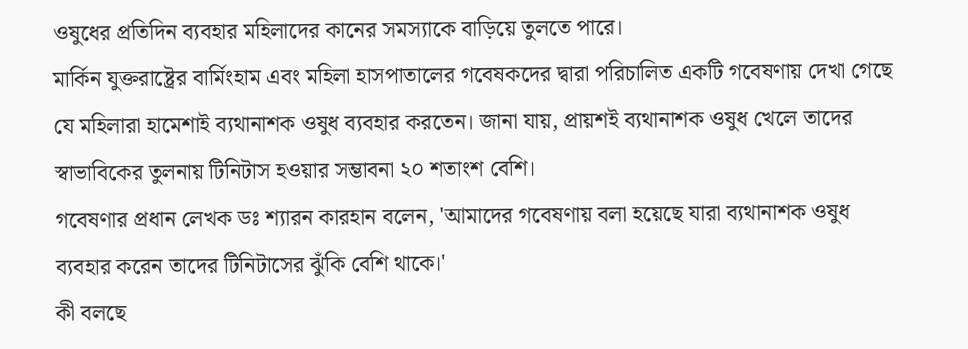ওষুধের প্রতিদিন ব্যবহার মহিলাদের কানের সমস্যাকে বাড়িয়ে তুলতে পারে।
মার্কিন যুক্তরাষ্ট্রের বার্মিংহাম এবং মহিলা হাসপাতালের গবেষকদের দ্বারা পরিচালিত একটি গবেষণায় দেখা গেছে যে মহিলারা হামেশাই ব্যথানাশক ওষুধ ব্যবহার করতেন। জানা যায়, প্রায়শই ব্যথানাশক ওষুধ খেলে তাদের স্বাভাবিকের তুলনায় টিনিটাস হওয়ার সম্ভাবনা ২০ শতাংশ বেশি।
গবেষণার প্রধান লেখক ডঃ শ্যারন কারহান বলেন, 'আমাদের গবেষণায় বলা হয়েছে যারা ব্যথানাশক ওষুধ ব্যবহার করেন তাদের টিনিটাসের ঝুঁকি বেশি থাকে।'
কী বলছে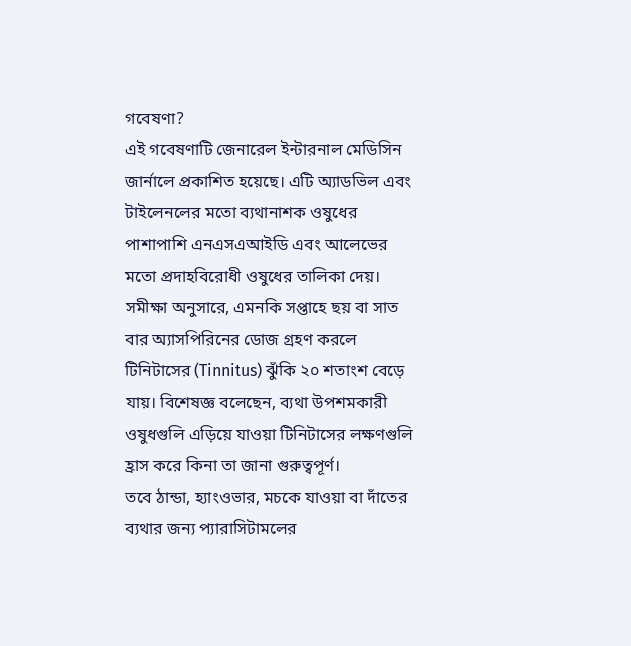গবেষণা?
এই গবেষণাটি জেনারেল ইন্টারনাল মেডিসিন জার্নালে প্রকাশিত হয়েছে। এটি অ্যাডভিল এবং টাইলেনলের মতো ব্যথানাশক ওষুধের পাশাপাশি এনএসএআইডি এবং আলেভের মতো প্রদাহবিরোধী ওষুধের তালিকা দেয়। সমীক্ষা অনুসারে, এমনকি সপ্তাহে ছয় বা সাত বার অ্যাসপিরিনের ডোজ গ্রহণ করলে টিনিটাসের (Tinnitus) ঝুঁকি ২০ শতাংশ বেড়ে যায়। বিশেষজ্ঞ বলেছেন, ব্যথা উপশমকারী ওষুধগুলি এড়িয়ে যাওয়া টিনিটাসের লক্ষণগুলি হ্রাস করে কিনা তা জানা গুরুত্বপূর্ণ।
তবে ঠান্ডা, হ্যাংওভার, মচকে যাওয়া বা দাঁতের ব্যথার জন্য প্যারাসিটামলের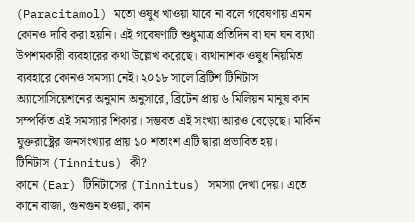(Paracitamol) মতো ওষুধ খাওয়া যাবে না বলে গবেষণায় এমন কোনও দাবি করা হয়নি। এই গবেষণাটি শুধুমাত্র প্রতিদিন বা ঘন ঘন ব্যথা উপশমকারী ব্যবহারের কথা উল্লেখ করেছে। ব্যথানাশক ওষুধ নিয়মিত ব্যবহারে কোনও সমস্যা নেই। ২০১৮ সালে ব্রিটিশ টিনিটাস অ্যাসোসিয়েশনের অনুমান অনুসারে, ব্রিটেন প্রায় ৬ মিলিয়ন মানুষ কান সম্পর্কিত এই সমস্যার শিকার। সম্ভবত এই সংখ্যা আরও বেড়েছে। মার্কিন যুক্তরাষ্ট্রের জনসংখ্যার প্রায় ১০ শতাংশ এটি দ্বারা প্রভাবিত হয়।
টিনিটাস (Tinnitus) কী?
কানে (Ear) টিনিটাসের (Tinnitus) সমস্যা দেখা দেয়। এতে কানে বাজা, গুনগুন হওয়া, কান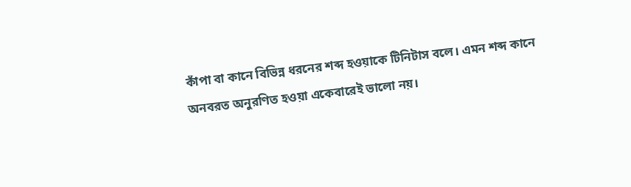কাঁপা বা কানে বিভিন্ন ধরনের শব্দ হওয়াকে টিনিটাস বলে। এমন শব্দ কানে অনবরত অনুরণিত হওয়া একেবারেই ভালো নয়।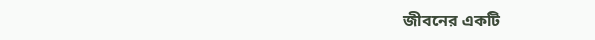জীবনের একটি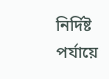নির্দিষ্ট পর্যায়ে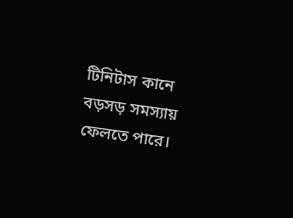টিনিটাস কানে বড়সড় সমস্যায় ফেলতে পারে।